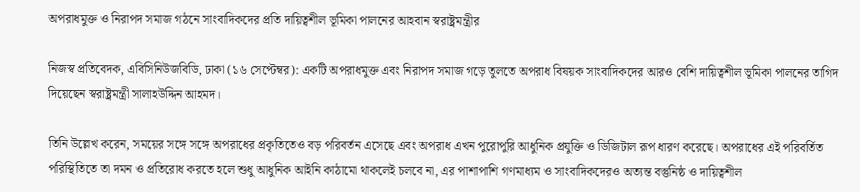অপরাধমুক্ত ও নিরাপদ সমাজ গঠনে সাংবাদিকদের প্রতি দায়িত্বশীল ভূমিকা পালনের আহবান স্বরাষ্ট্রমন্ত্রীর

নিজস্ব প্রতিবেদক, এবিসিনিউজবিডি, ঢাকা (১৬ সেপ্টেম্বর): একটি অপরাধমুক্ত এবং নিরাপদ সমাজ গড়ে তুলতে অপরাধ বিষয়ক সাংবাদিকদের আরও বেশি দায়িত্বশীল ভূমিকা পালনের তাগিদ দিয়েছেন স্বরাষ্ট্রমন্ত্রী সালাহউদ্দিন আহমদ।

তিনি উল্লেখ করেন, সময়ের সঙ্গে সঙ্গে অপরাধের প্রকৃতিতেও বড় পরিবর্তন এসেছে এবং অপরাধ এখন পুরোপুরি আধুনিক প্রযুক্তি ও ডিজিটাল রূপ ধারণ করেছে। অপরাধের এই পরিবর্তিত পরিস্থিতিতে তা দমন ও প্রতিরোধ করতে হলে শুধু আধুনিক আইনি কাঠামো থাকলেই চলবে না, এর পাশাপাশি গণমাধ্যম ও সাংবাদিকদেরও অত্যন্ত বস্তুনিষ্ঠ ও দায়িত্বশীল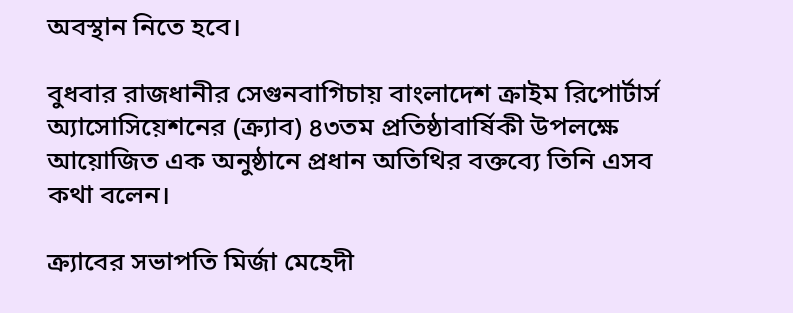অবস্থান নিতে হবে।

বুধবার রাজধানীর সেগুনবাগিচায় বাংলাদেশ ক্রাইম রিপোর্টার্স অ্যাসোসিয়েশনের (ক্র্যাব) ৪৩তম প্রতিষ্ঠাবার্ষিকী উপলক্ষে আয়োজিত এক অনুষ্ঠানে প্রধান অতিথির বক্তব্যে তিনি এসব কথা বলেন।

ক্র্যাবের সভাপতি মির্জা মেহেদী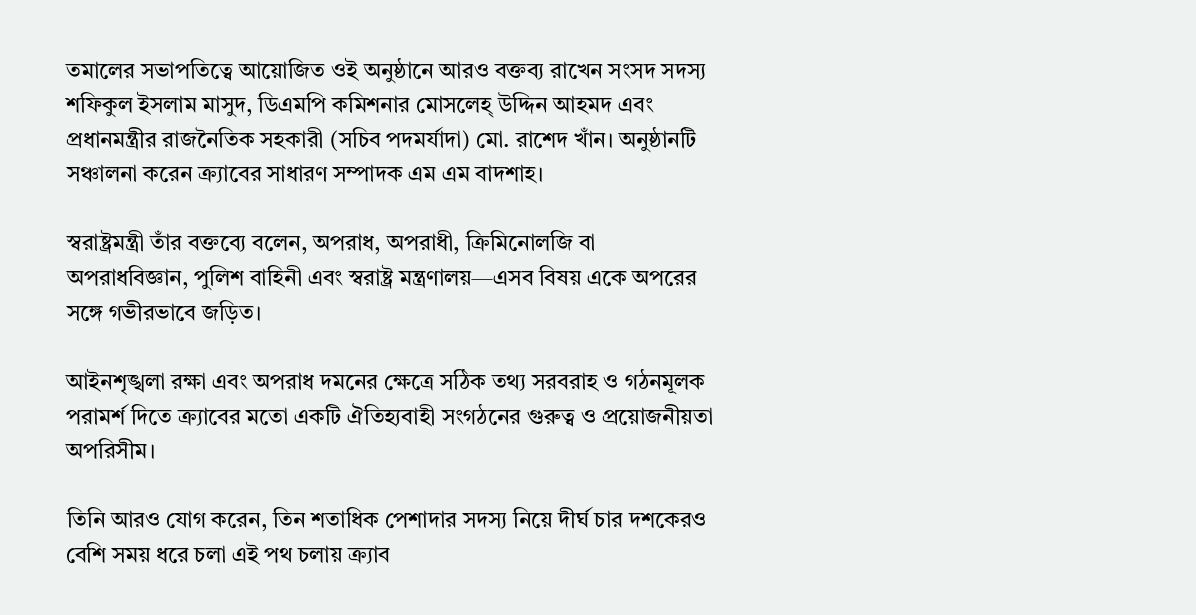তমালের সভাপতিত্বে আয়োজিত ওই অনুষ্ঠানে আরও বক্তব্য রাখেন সংসদ সদস্য শফিকুল ইসলাম মাসুদ, ডিএমপি কমিশনার মোসলেহ্ উদ্দিন আহমদ এবং প্রধানমন্ত্রীর রাজনৈতিক সহকারী (সচিব পদমর্যাদা) মো. রাশেদ খাঁন। অনুষ্ঠানটি সঞ্চালনা করেন ক্র্যাবের সাধারণ সম্পাদক এম এম বাদশাহ।

স্বরাষ্ট্রমন্ত্রী তাঁর বক্তব্যে বলেন, অপরাধ, অপরাধী, ক্রিমিনোলজি বা অপরাধবিজ্ঞান, পুলিশ বাহিনী এবং স্বরাষ্ট্র মন্ত্রণালয়—এসব বিষয় একে অপরের সঙ্গে গভীরভাবে জড়িত।

আইনশৃঙ্খলা রক্ষা এবং অপরাধ দমনের ক্ষেত্রে সঠিক তথ্য সরবরাহ ও গঠনমূলক পরামর্শ দিতে ক্র্যাবের মতো একটি ঐতিহ্যবাহী সংগঠনের গুরুত্ব ও প্রয়োজনীয়তা অপরিসীম।

তিনি আরও যোগ করেন, তিন শতাধিক পেশাদার সদস্য নিয়ে দীর্ঘ চার দশকেরও বেশি সময় ধরে চলা এই পথ চলায় ক্র্যাব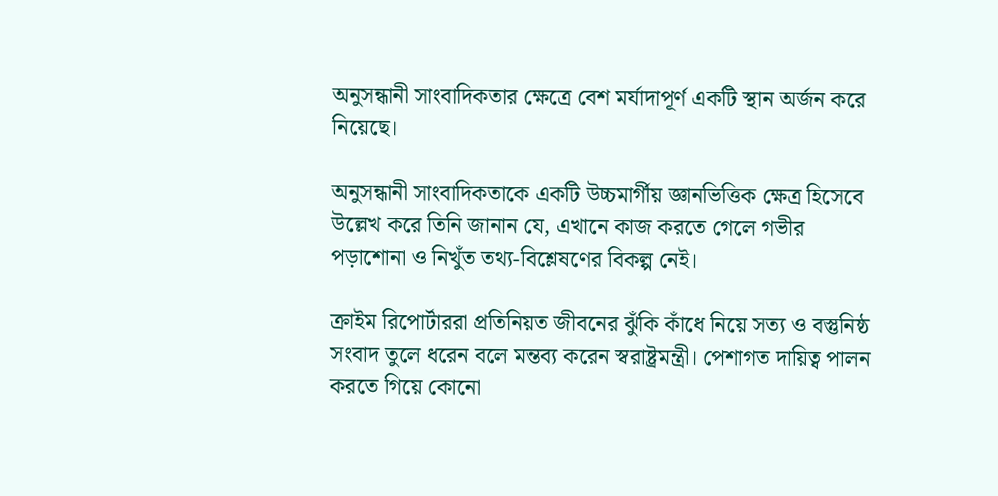অনুসন্ধানী সাংবাদিকতার ক্ষেত্রে বেশ মর্যাদাপূর্ণ একটি স্থান অর্জন করে নিয়েছে।

অনুসন্ধানী সাংবাদিকতাকে একটি উচ্চমার্গীয় জ্ঞানভিত্তিক ক্ষেত্র হিসেবে উল্লেখ করে তিনি জানান যে, এখানে কাজ করতে গেলে গভীর পড়াশোনা ও নিখুঁত তথ্য-বিশ্লেষণের বিকল্প নেই।

ক্রাইম রিপোর্টাররা প্রতিনিয়ত জীবনের ঝুঁকি কাঁধে নিয়ে সত্য ও বস্তুনিষ্ঠ সংবাদ তুলে ধরেন বলে মন্তব্য করেন স্বরাষ্ট্রমন্ত্রী। পেশাগত দায়িত্ব পালন করতে গিয়ে কোনো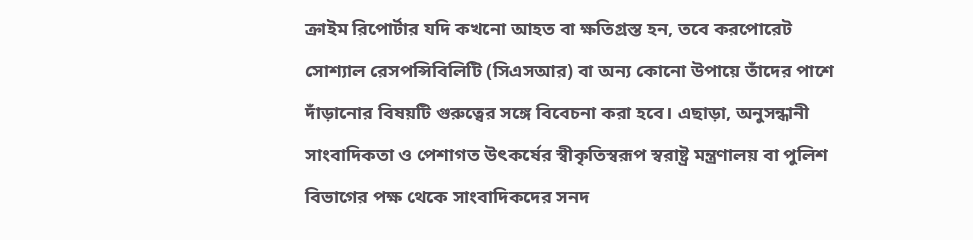ক্রাইম রিপোর্টার যদি কখনো আহত বা ক্ষতিগ্রস্ত হন, তবে করপোরেট সোশ্যাল রেসপন্সিবিলিটি (সিএসআর) বা অন্য কোনো উপায়ে তাঁদের পাশে দাঁড়ানোর বিষয়টি গুরুত্বের সঙ্গে বিবেচনা করা হবে। এছাড়া, অনুসন্ধানী সাংবাদিকতা ও পেশাগত উৎকর্ষের স্বীকৃতিস্বরূপ স্বরাষ্ট্র মন্ত্রণালয় বা পুলিশ বিভাগের পক্ষ থেকে সাংবাদিকদের সনদ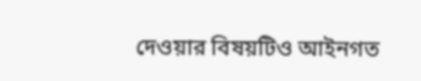দেওয়ার বিষয়টিও আইনগত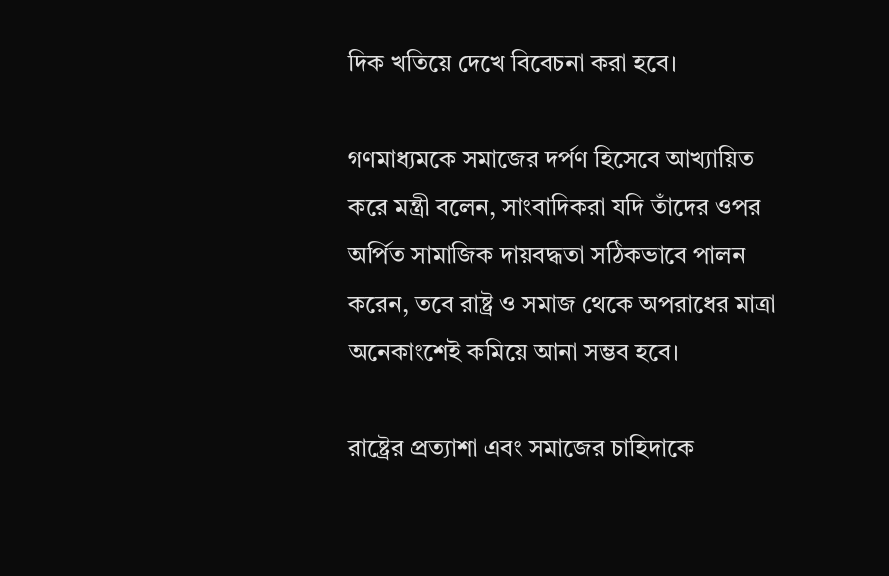দিক খতিয়ে দেখে বিবেচনা করা হবে।

গণমাধ্যমকে সমাজের দর্পণ হিসেবে আখ্যায়িত করে মন্ত্রী বলেন, সাংবাদিকরা যদি তাঁদের ওপর অর্পিত সামাজিক দায়বদ্ধতা সঠিকভাবে পালন করেন, তবে রাষ্ট্র ও সমাজ থেকে অপরাধের মাত্রা অনেকাংশেই কমিয়ে আনা সম্ভব হবে।

রাষ্ট্রের প্রত্যাশা এবং সমাজের চাহিদাকে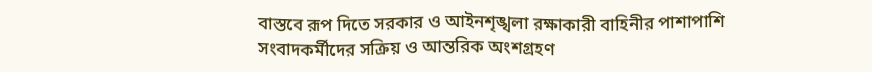বাস্তবে রূপ দিতে সরকার ও আইনশৃঙ্খলা রক্ষাকারী বাহিনীর পাশাপাশি সংবাদকর্মীদের সক্রিয় ও আন্তরিক অংশগ্রহণ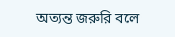অত্যন্ত জরুরি বলে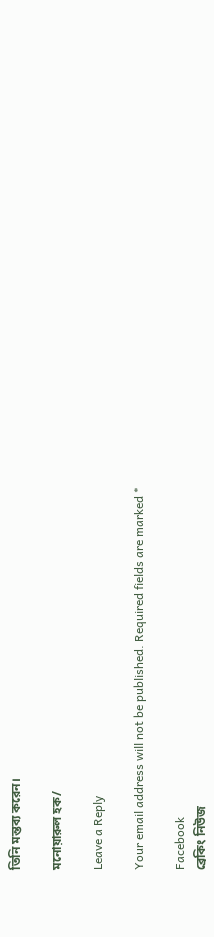তিনি মন্তব্য করেন।

মনোয়ারুল হক/

Leave a Reply

Your email address will not be published. Required fields are marked *

Facebook
ব্রেকিং নিউজ